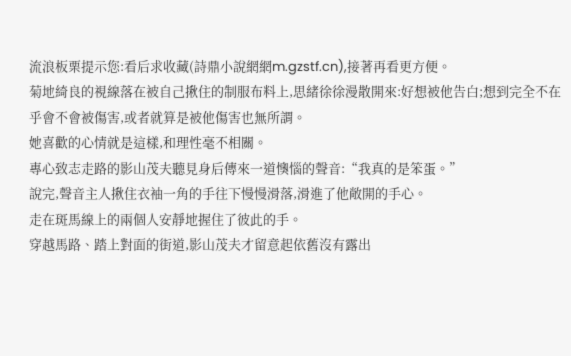流浪板栗提示您:看后求收藏(詩鼎小說網網m.gzstf.cn),接著再看更方便。
菊地綺良的視線落在被自己揪住的制服布料上,思緒徐徐漫散開來:好想被他告白;想到完全不在乎會不會被傷害,或者就算是被他傷害也無所謂。
她喜歡的心情就是這樣,和理性毫不相關。
專心致志走路的影山茂夫聽見身后傳來一道懊惱的聲音:“我真的是笨蛋。”
說完,聲音主人揪住衣袖一角的手往下慢慢滑落,滑進了他敞開的手心。
走在斑馬線上的兩個人安靜地握住了彼此的手。
穿越馬路、踏上對面的街道,影山茂夫才留意起依舊沒有露出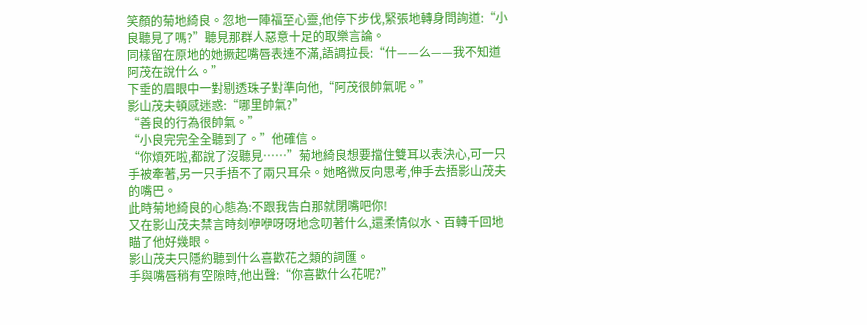笑顏的菊地綺良。忽地一陣福至心靈,他停下步伐,緊張地轉身問詢道:“小良聽見了嗎?”聽見那群人惡意十足的取樂言論。
同樣留在原地的她撅起嘴唇表達不滿,語調拉長:“什——么——我不知道阿茂在說什么。”
下垂的眉眼中一對剔透珠子對準向他,“阿茂很帥氣呢。”
影山茂夫頓感迷惑:“哪里帥氣?”
“善良的行為很帥氣。”
“小良完完全全聽到了。”他確信。
“你煩死啦,都說了沒聽見……”菊地綺良想要擋住雙耳以表決心,可一只手被牽著,另一只手捂不了兩只耳朵。她略微反向思考,伸手去捂影山茂夫的嘴巴。
此時菊地綺良的心態為:不跟我告白那就閉嘴吧你!
又在影山茂夫禁言時刻咿咿呀呀地念叨著什么,還柔情似水、百轉千回地瞄了他好幾眼。
影山茂夫只隱約聽到什么喜歡花之類的詞匯。
手與嘴唇稍有空隙時,他出聲:“你喜歡什么花呢?”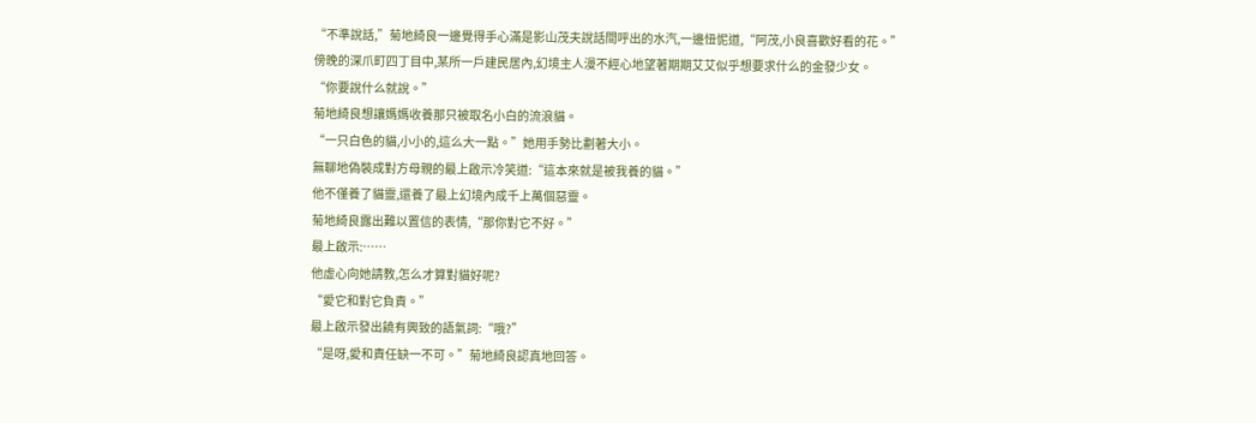“不準說話,”菊地綺良一邊覺得手心滿是影山茂夫說話間呼出的水汽,一邊忸怩道,“阿茂,小良喜歡好看的花。”
傍晚的深爪町四丁目中,某所一戶建民居內,幻境主人漫不經心地望著期期艾艾似乎想要求什么的金發少女。
“你要說什么就說。”
菊地綺良想讓媽媽收養那只被取名小白的流浪貓。
“一只白色的貓,小小的,這么大一點。”她用手勢比劃著大小。
無聊地偽裝成對方母親的最上啟示冷笑道:“這本來就是被我養的貓。”
他不僅養了貓靈,還養了最上幻境內成千上萬個惡靈。
菊地綺良露出難以置信的表情,“那你對它不好。”
最上啟示:……
他虛心向她請教,怎么才算對貓好呢?
“愛它和對它負責。”
最上啟示發出饒有興致的語氣詞:“哦?”
“是呀,愛和責任缺一不可。”菊地綺良認真地回答。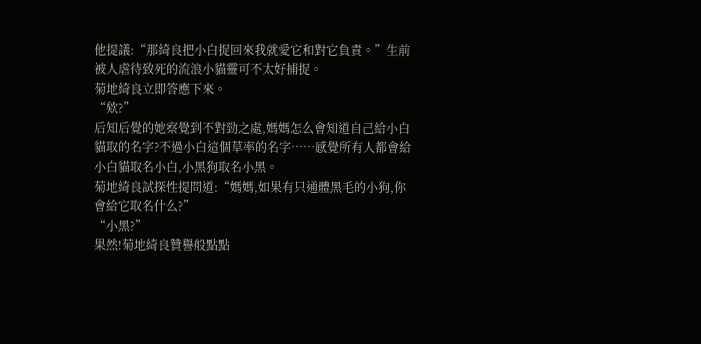他提議:“那綺良把小白捉回來我就愛它和對它負責。”生前被人虐待致死的流浪小貓靈可不太好捕捉。
菊地綺良立即答應下來。
“欸?”
后知后覺的她察覺到不對勁之處,媽媽怎么會知道自己給小白貓取的名字?不過小白這個草率的名字……感覺所有人都會給小白貓取名小白,小黑狗取名小黑。
菊地綺良試探性提問道:“媽媽,如果有只通體黑毛的小狗,你會給它取名什么?”
“小黑?”
果然!菊地綺良贊譽般點點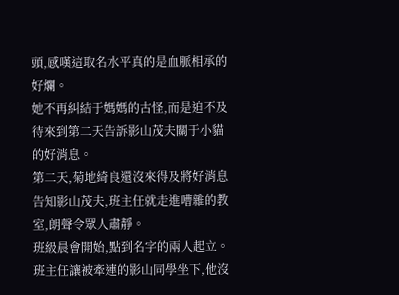頭,感嘆這取名水平真的是血脈相承的好爛。
她不再糾結于媽媽的古怪,而是迫不及待來到第二天告訴影山茂夫關于小貓的好消息。
第二天,菊地綺良還沒來得及將好消息告知影山茂夫,班主任就走進嘈雜的教室,朗聲令眾人肅靜。
班級晨會開始,點到名字的兩人起立。
班主任讓被牽連的影山同學坐下,他沒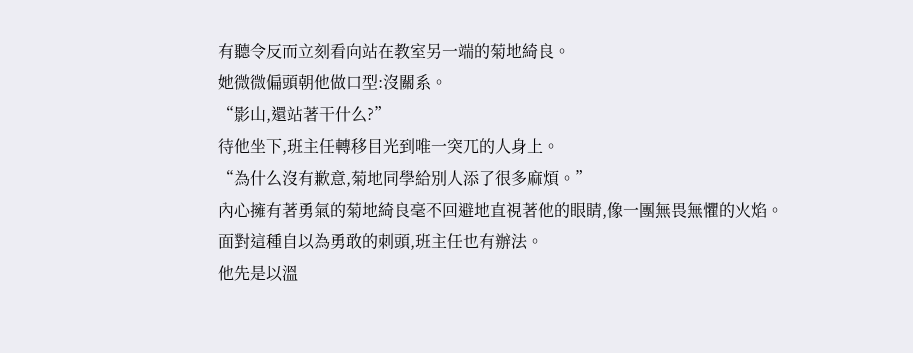有聽令反而立刻看向站在教室另一端的菊地綺良。
她微微偏頭朝他做口型:沒關系。
“影山,還站著干什么?”
待他坐下,班主任轉移目光到唯一突兀的人身上。
“為什么沒有歉意,菊地同學給別人添了很多麻煩。”
內心擁有著勇氣的菊地綺良毫不回避地直視著他的眼睛,像一團無畏無懼的火焰。
面對這種自以為勇敢的刺頭,班主任也有辦法。
他先是以溫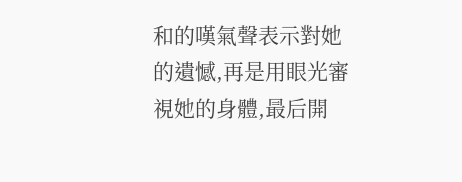和的嘆氣聲表示對她的遺憾,再是用眼光審視她的身體,最后開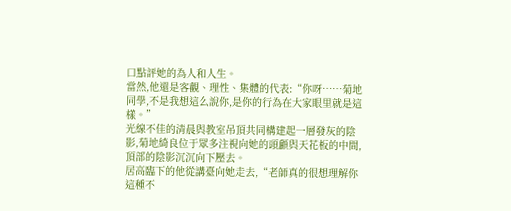口點評她的為人和人生。
當然,他還是客觀、理性、集體的代表:“你呀……菊地同學,不是我想這么說你,是你的行為在大家眼里就是這樣。”
光線不佳的清晨與教室吊頂共同構建起一層發灰的陰影,菊地綺良位于眾多注視向她的頭顱與天花板的中間,頂部的陰影沉沉向下壓去。
居高臨下的他從講臺向她走去,“老師真的很想理解你這種不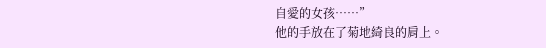自愛的女孩……”
他的手放在了菊地綺良的肩上。